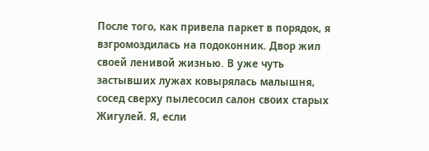После того, как привела паркет в порядок, я взгромоздилась на подоконник. Двор жил своей ленивой жизнью. В уже чуть застывших лужах ковырялась малышня, сосед сверху пылесосил салон своих старых Жигулей. Я, если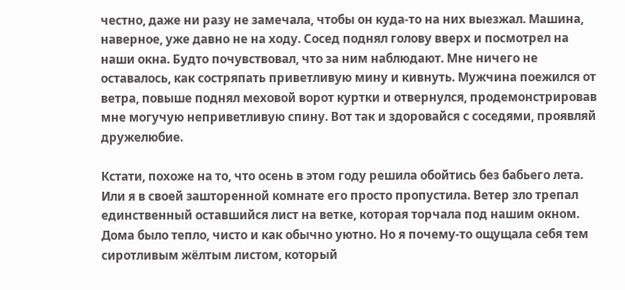честно, даже ни разу не замечала, чтобы он куда-то на них выезжал. Машина, наверное, уже давно не на ходу. Сосед поднял голову вверх и посмотрел на наши окна. Будто почувствовал, что за ним наблюдают. Мне ничего не оставалось, как состряпать приветливую мину и кивнуть. Мужчина поежился от ветра, повыше поднял меховой ворот куртки и отвернулся, продемонстрировав мне могучую неприветливую спину. Вот так и здоровайся с соседями, проявляй дружелюбие.

Кстати, похоже на то, что осень в этом году решила обойтись без бабьего лета. Или я в своей зашторенной комнате его просто пропустила. Ветер зло трепал единственный оставшийся лист на ветке, которая торчала под нашим окном. Дома было тепло, чисто и как обычно уютно. Но я почему-то ощущала себя тем сиротливым жёлтым листом, который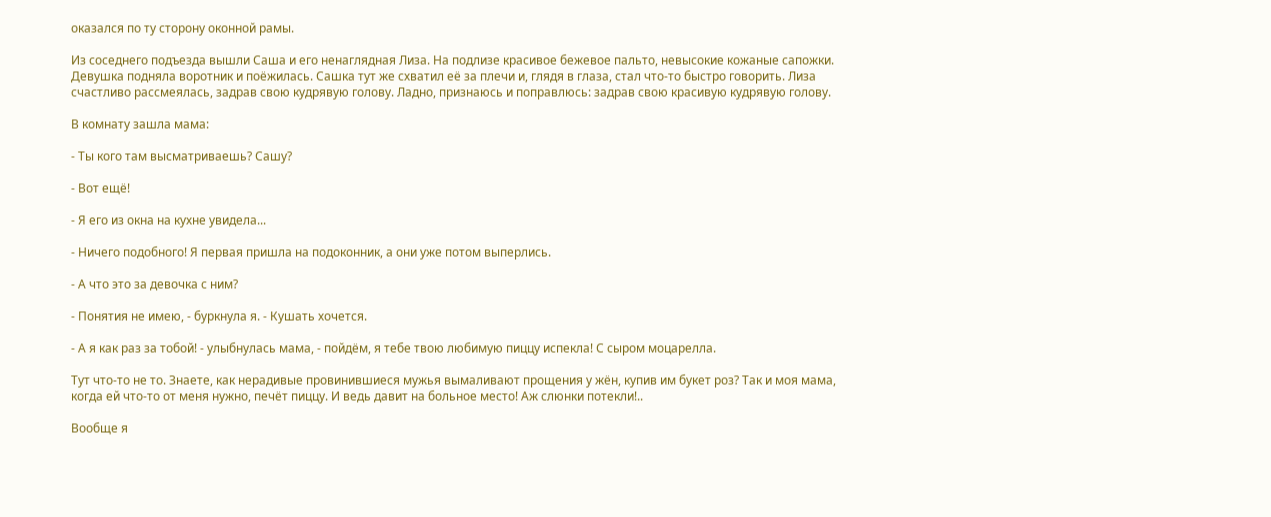оказался по ту сторону оконной рамы.

Из соседнего подъезда вышли Саша и его ненаглядная Лиза. На подлизе красивое бежевое пальто, невысокие кожаные сапожки. Девушка подняла воротник и поёжилась. Сашка тут же схватил её за плечи и, глядя в глаза, стал что-то быстро говорить. Лиза счастливо рассмеялась, задрав свою кудрявую голову. Ладно, признаюсь и поправлюсь: задрав свою красивую кудрявую голову.

В комнату зашла мама:

- Ты кого там высматриваешь? Сашу?

- Вот ещё!

- Я его из окна на кухне увидела...

- Ничего подобного! Я первая пришла на подоконник, а они уже потом выперлись.

- А что это за девочка с ним?

- Понятия не имею, - буркнула я. - Кушать хочется.

- А я как раз за тобой! - улыбнулась мама, - пойдём, я тебе твою любимую пиццу испекла! С сыром моцарелла.

Тут что-то не то. Знаете, как нерадивые провинившиеся мужья вымаливают прощения у жён, купив им букет роз? Так и моя мама, когда ей что-то от меня нужно, печёт пиццу. И ведь давит на больное место! Аж слюнки потекли!..

Вообще я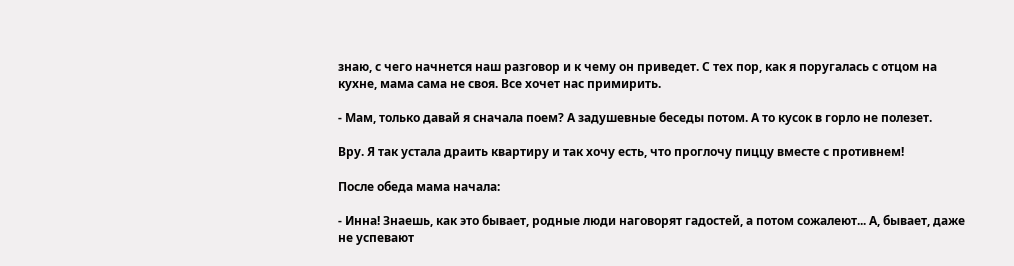знаю, с чего начнется наш разговор и к чему он приведет. С тех пор, как я поругалась с отцом на кухне, мама сама не своя. Все хочет нас примирить.

- Мам, только давай я сначала поем? А задушевные беседы потом. А то кусок в горло не полезет.

Вру. Я так устала драить квартиру и так хочу есть, что проглочу пиццу вместе с противнем!

После обеда мама начала:

- Инна! Знаешь, как это бывает, родные люди наговорят гадостей, а потом сожалеют... А, бывает, даже не успевают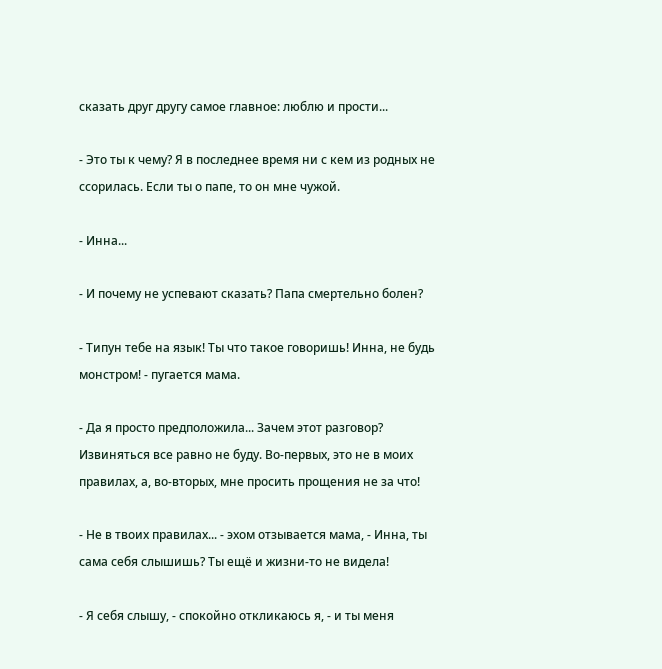сказать друг другу самое главное: люблю и прости...

- Это ты к чему? Я в последнее время ни с кем из родных не ссорилась. Если ты о папе, то он мне чужой.

- Инна...

- И почему не успевают сказать? Папа смертельно болен?

- Типун тебе на язык! Ты что такое говоришь! Инна, не будь монстром! - пугается мама.

- Да я просто предположила... Зачем этот разговор? Извиняться все равно не буду. Во-первых, это не в моих правилах, а, во-вторых, мне просить прощения не за что!

- Не в твоих правилах... - эхом отзывается мама, - Инна, ты сама себя слышишь? Ты ещё и жизни-то не видела!

- Я себя слышу, - спокойно откликаюсь я, - и ты меня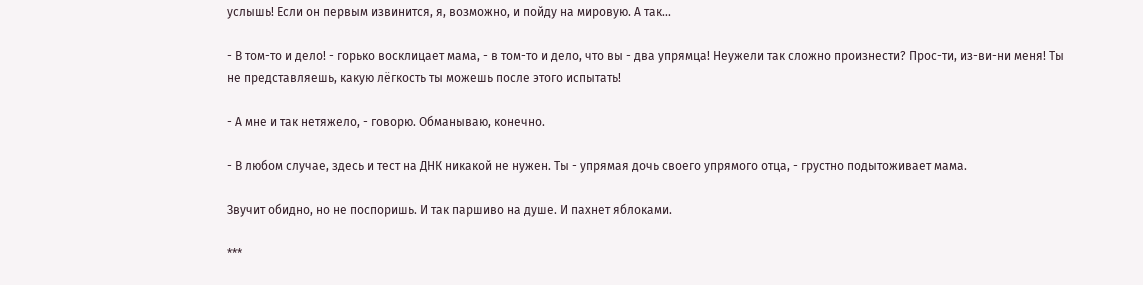услышь! Если он первым извинится, я, возможно, и пойду на мировую. А так...

- В том-то и дело! - горько восклицает мама, - в том-то и дело, что вы - два упрямца! Неужели так сложно произнести? Прос-ти, из-ви-ни меня! Ты не представляешь, какую лёгкость ты можешь после этого испытать!

- А мне и так нетяжело, - говорю. Обманываю, конечно.

- В любом случае, здесь и тест на ДНК никакой не нужен. Ты - упрямая дочь своего упрямого отца, - грустно подытоживает мама.

Звучит обидно, но не поспоришь. И так паршиво на душе. И пахнет яблоками.

***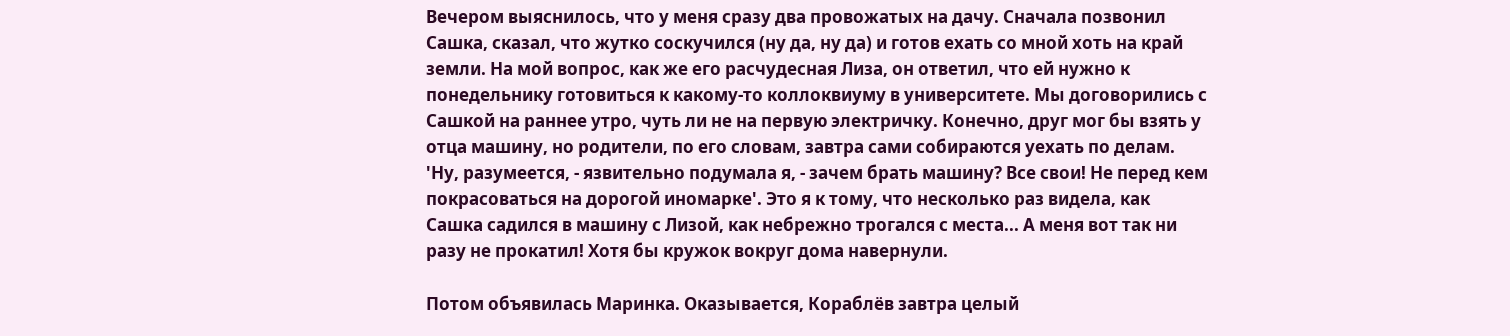Вечером выяснилось, что у меня сразу два провожатых на дачу. Сначала позвонил Сашка, сказал, что жутко соскучился (ну да, ну да) и готов ехать со мной хоть на край земли. На мой вопрос, как же его расчудесная Лиза, он ответил, что ей нужно к понедельнику готовиться к какому-то коллоквиуму в университете. Мы договорились с Сашкой на раннее утро, чуть ли не на первую электричку. Конечно, друг мог бы взять у отца машину, но родители, по его словам, завтра сами собираются уехать по делам. 'Ну, разумеется, - язвительно подумала я, - зачем брать машину? Все свои! Не перед кем покрасоваться на дорогой иномарке'. Это я к тому, что несколько раз видела, как Сашка садился в машину с Лизой, как небрежно трогался с места... А меня вот так ни разу не прокатил! Хотя бы кружок вокруг дома навернули.

Потом объявилась Маринка. Оказывается, Кораблёв завтра целый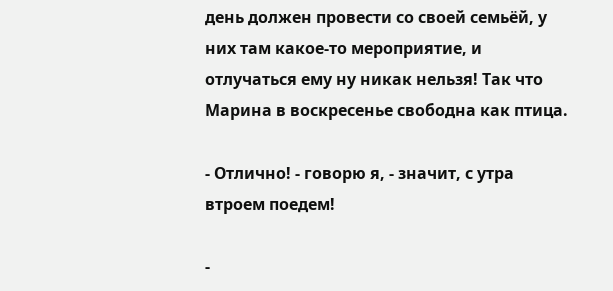день должен провести со своей семьёй, у них там какое-то мероприятие, и отлучаться ему ну никак нельзя! Так что Марина в воскресенье свободна как птица.

- Отлично! - говорю я, - значит, с утра втроем поедем!

-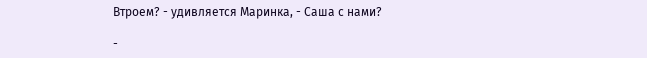Втроем? - удивляется Маринка, - Саша с нами?

-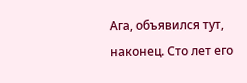Ага, объявился тут, наконец. Сто лет его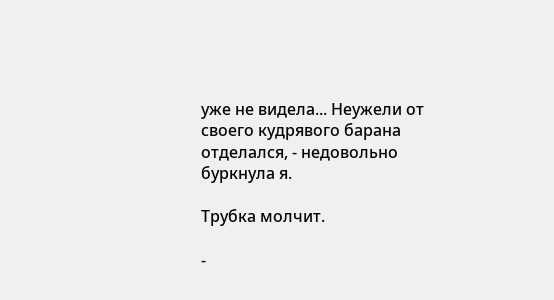уже не видела... Неужели от своего кудрявого барана отделался, - недовольно буркнула я.

Трубка молчит.

-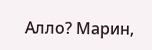Алло? Марин,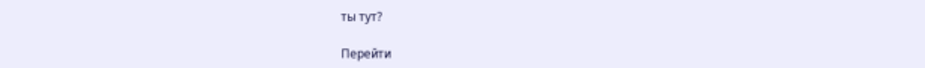ты тут?

Перейти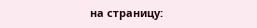на страницу: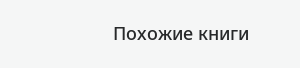Похожие книги